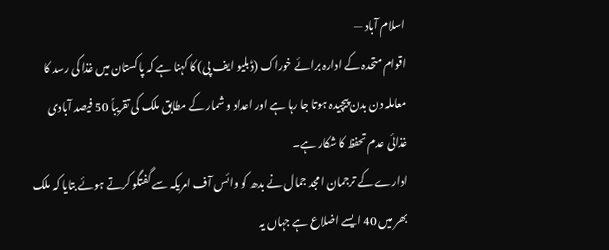اسلام آباد —
اقوام متحدہ کے ادارہ برائے خوراک (ڈبلیو ایف پی) کا کہنا ہے کہ پاکستان میں غذا کی رسد کا معاملہ دن بدن پیچیدہ ہوتا جا رہا ہے اور اعداد و شمار کے مطابق ملک کی تقریباً 50 فیصد آبادی غذائی عدم تحفظ کا شکار ہے۔
ادارے کے ترجمان امجد جمال نے بدھ کو وائس آف امریکہ سے گفتگو کرتے ہوئے بتایا کہ ملک بھر میں 40 ایسے اضلاع ہے جہاں یہ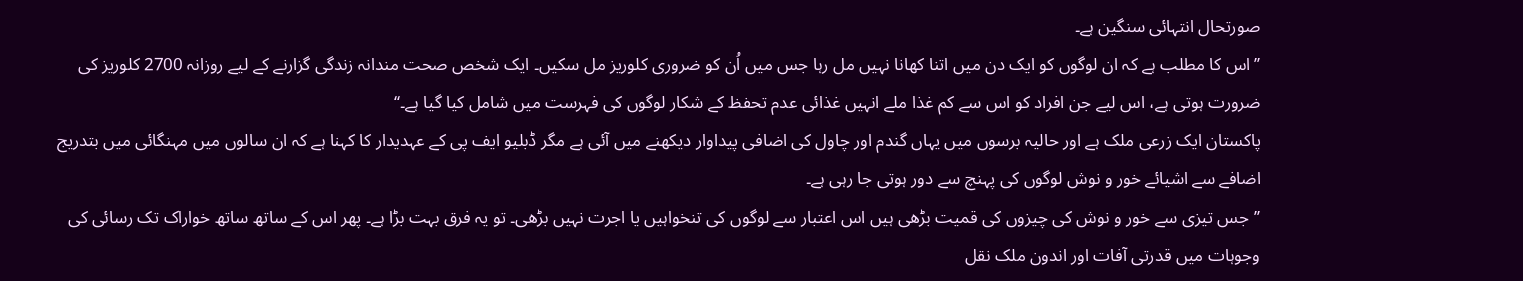صورتحال انتہائی سنگین ہے۔
’’اس کا مطلب ہے کہ ان لوگوں کو ایک دن میں اتنا کھانا نہیں مل رہا جس میں اُن کو ضروری کلوریز مل سکیں۔ ایک شخص صحت مندانہ زندگی گزارنے کے لیے روزانہ 2700 کلوریز کی ضرورت ہوتی ہے، اس لیے جن افراد کو اس سے کم غذا ملے انہیں غذائی عدم تحفظ کے شکار لوگوں کی فہرست میں شامل کیا گیا ہے۔‘‘
پاکستان ایک زرعی ملک ہے اور حالیہ برسوں میں یہاں گندم اور چاول کی اضافی پیداوار دیکھنے میں آئی ہے مگر ڈبلیو ایف پی کے عہدیدار کا کہنا ہے کہ ان سالوں میں مہنگائی میں بتدریج اضافے سے اشیائے خور و نوش لوگوں کی پہنچ سے دور ہوتی جا رہی ہے۔
’’جس تیزی سے خور و نوش کی چیزوں کی قمیت بڑھی ہیں اس اعتبار سے لوگوں کی تنخواہیں یا اجرت نہیں بڑھی۔ تو یہ فرق بہت بڑا ہے۔ پھر اس کے ساتھ ساتھ خواراک تک رسائی کی وجوہات میں قدرتی آفات اور اندون ملک نقل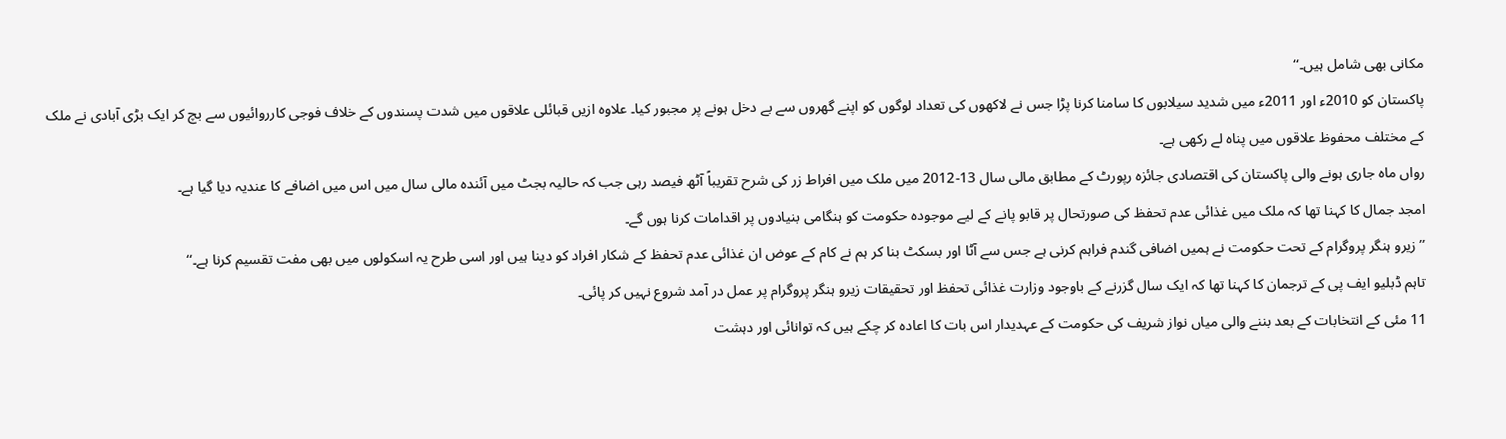مکانی بھی شامل ہیں۔‘‘
پاکستان کو 2010ء اور 2011ء میں شدید سیلابوں کا سامنا کرنا پڑا جس نے لاکھوں کی تعداد لوگوں کو اپنے گھروں سے بے دخل ہونے پر مجبور کیا۔ علاوہ ازیں قبائلی علاقوں میں شدت پسندوں کے خلاف فوجی کارروائیوں سے بچ کر ایک بڑی آبادی نے ملک کے مختلف محفوظ علاقوں میں پناہ لے رکھی ہے۔
رواں ماہ جاری ہونے والی پاکستان کی اقتصادی جائزہ رپورٹ کے مطابق مالی سال 13-2012 میں ملک میں افراط زر کی شرح تقریباً آٹھ فیصد رہی جب کہ حالیہ بجٹ میں آئندہ مالی سال میں اس میں اضافے کا عندیہ دیا گیا ہے۔
امجد جمال کا کہنا تھا کہ ملک میں غذائی عدم تحفظ کی صورتحال پر قابو پانے کے لیے موجودہ حکومت کو ہنگامی بنیادوں پر اقدامات کرنا ہوں گے۔
’’ زیرو ہنگر پروگرام کے تحت حکومت نے ہمیں اضافی گندم فراہم کرنی ہے جس سے آٹا اور بسکٹ بنا کر ہم نے کام کے عوض ان غذائی عدم تحفظ کے شکار افراد کو دینا ہیں اور اسی طرح یہ اسکولوں میں بھی مفت تقسیم کرنا ہے۔‘‘
تاہم ڈبلیو ایف پی کے ترجمان کا کہنا تھا کہ ایک سال گزرنے کے باوجود وزارت غذائی تحفظ اور تحقیقات زیرو ہنگر پروگرام پر عمل در آمد شروع نہیں کر پائی۔
11 مئی کے انتخابات کے بعد بننے والی میاں نواز شریف کی حکومت کے عہدیدار اس بات کا اعادہ کر چکے ہیں کہ توانائی اور دہشت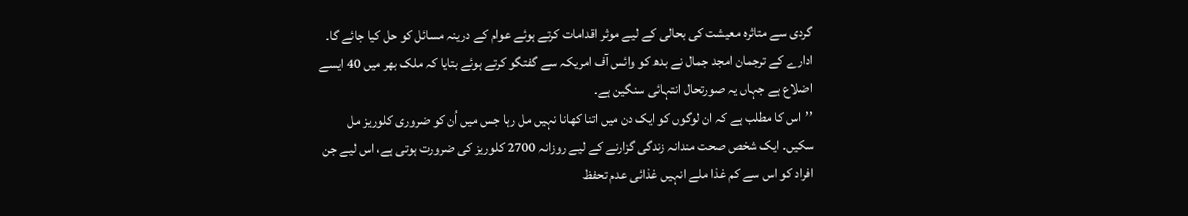گردی سے متاثرہ معیشت کی بحالی کے لیے موثر اقدامات کرتے ہوئے عوام کے درینہ مسائل کو حل کیا جائے گا۔
ادارے کے ترجمان امجد جمال نے بدھ کو وائس آف امریکہ سے گفتگو کرتے ہوئے بتایا کہ ملک بھر میں 40 ایسے اضلاع ہے جہاں یہ صورتحال انتہائی سنگین ہے۔
’’اس کا مطلب ہے کہ ان لوگوں کو ایک دن میں اتنا کھانا نہیں مل رہا جس میں اُن کو ضروری کلوریز مل سکیں۔ ایک شخص صحت مندانہ زندگی گزارنے کے لیے روزانہ 2700 کلوریز کی ضرورت ہوتی ہے، اس لیے جن افراد کو اس سے کم غذا ملے انہیں غذائی عدم تحفظ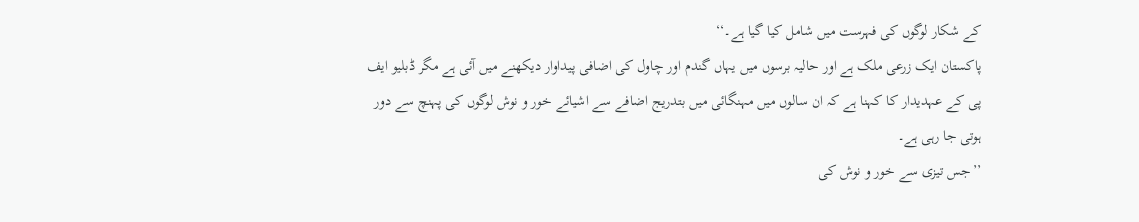کے شکار لوگوں کی فہرست میں شامل کیا گیا ہے۔‘‘
پاکستان ایک زرعی ملک ہے اور حالیہ برسوں میں یہاں گندم اور چاول کی اضافی پیداوار دیکھنے میں آئی ہے مگر ڈبلیو ایف پی کے عہدیدار کا کہنا ہے کہ ان سالوں میں مہنگائی میں بتدریج اضافے سے اشیائے خور و نوش لوگوں کی پہنچ سے دور ہوتی جا رہی ہے۔
’’جس تیزی سے خور و نوش کی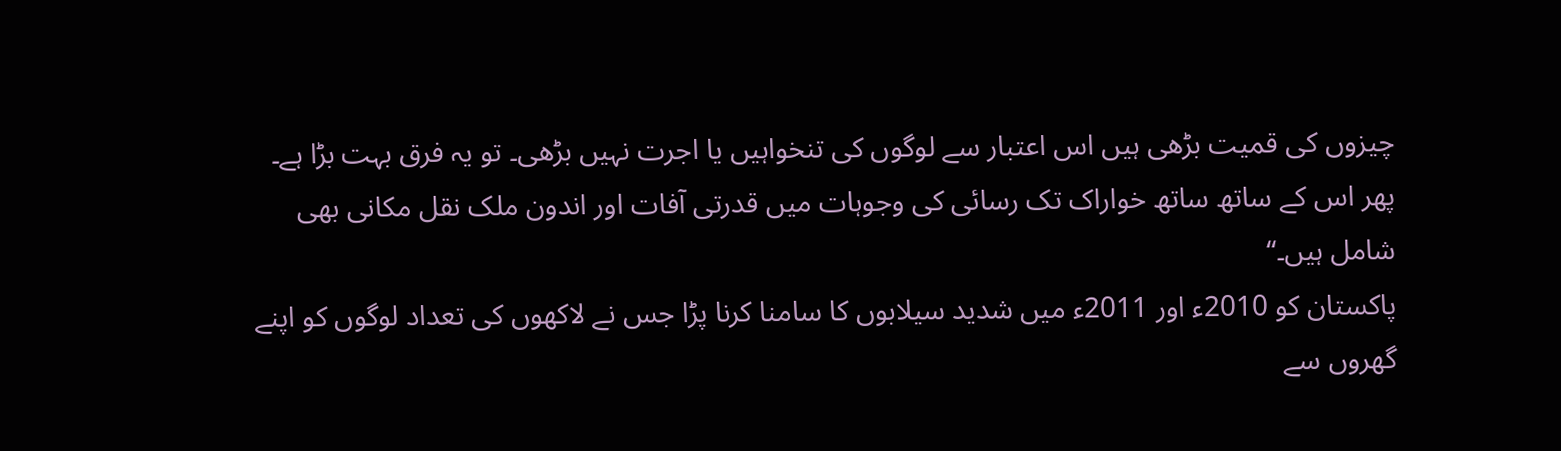چیزوں کی قمیت بڑھی ہیں اس اعتبار سے لوگوں کی تنخواہیں یا اجرت نہیں بڑھی۔ تو یہ فرق بہت بڑا ہے۔ پھر اس کے ساتھ ساتھ خواراک تک رسائی کی وجوہات میں قدرتی آفات اور اندون ملک نقل مکانی بھی شامل ہیں۔‘‘
پاکستان کو 2010ء اور 2011ء میں شدید سیلابوں کا سامنا کرنا پڑا جس نے لاکھوں کی تعداد لوگوں کو اپنے گھروں سے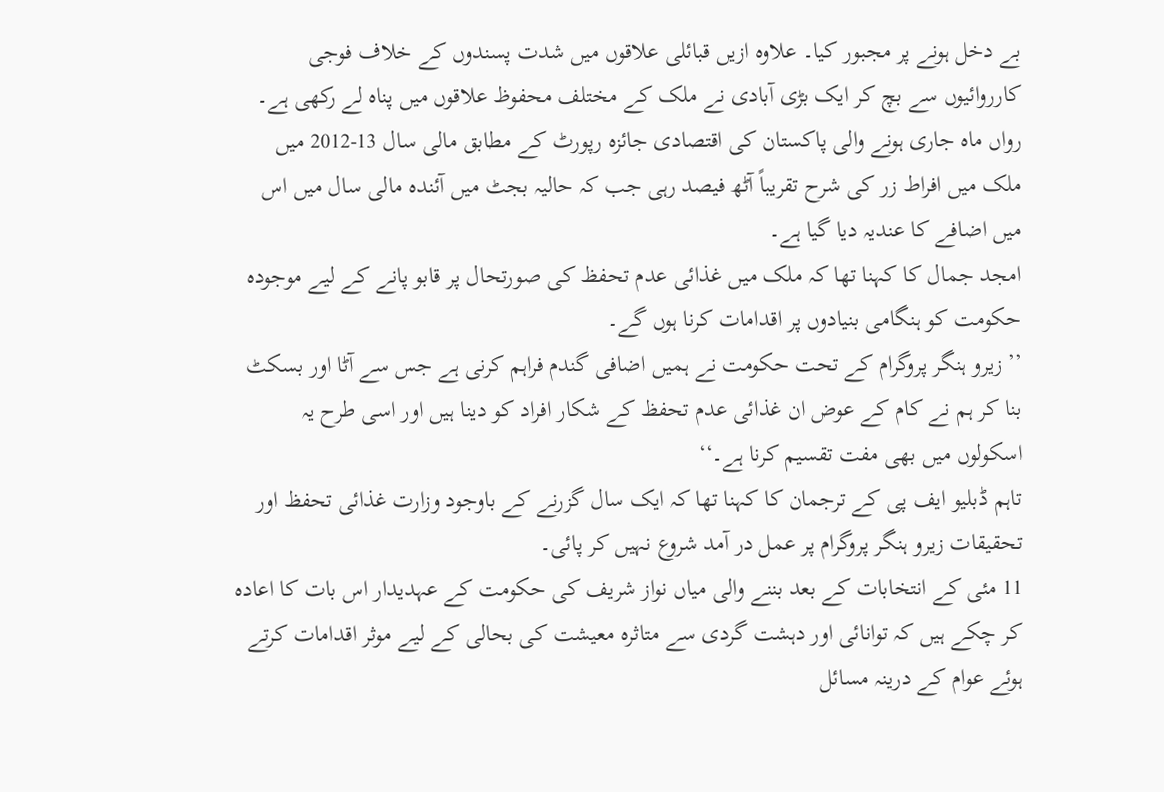بے دخل ہونے پر مجبور کیا۔ علاوہ ازیں قبائلی علاقوں میں شدت پسندوں کے خلاف فوجی کارروائیوں سے بچ کر ایک بڑی آبادی نے ملک کے مختلف محفوظ علاقوں میں پناہ لے رکھی ہے۔
رواں ماہ جاری ہونے والی پاکستان کی اقتصادی جائزہ رپورٹ کے مطابق مالی سال 13-2012 میں ملک میں افراط زر کی شرح تقریباً آٹھ فیصد رہی جب کہ حالیہ بجٹ میں آئندہ مالی سال میں اس میں اضافے کا عندیہ دیا گیا ہے۔
امجد جمال کا کہنا تھا کہ ملک میں غذائی عدم تحفظ کی صورتحال پر قابو پانے کے لیے موجودہ حکومت کو ہنگامی بنیادوں پر اقدامات کرنا ہوں گے۔
’’ زیرو ہنگر پروگرام کے تحت حکومت نے ہمیں اضافی گندم فراہم کرنی ہے جس سے آٹا اور بسکٹ بنا کر ہم نے کام کے عوض ان غذائی عدم تحفظ کے شکار افراد کو دینا ہیں اور اسی طرح یہ اسکولوں میں بھی مفت تقسیم کرنا ہے۔‘‘
تاہم ڈبلیو ایف پی کے ترجمان کا کہنا تھا کہ ایک سال گزرنے کے باوجود وزارت غذائی تحفظ اور تحقیقات زیرو ہنگر پروگرام پر عمل در آمد شروع نہیں کر پائی۔
11 مئی کے انتخابات کے بعد بننے والی میاں نواز شریف کی حکومت کے عہدیدار اس بات کا اعادہ کر چکے ہیں کہ توانائی اور دہشت گردی سے متاثرہ معیشت کی بحالی کے لیے موثر اقدامات کرتے ہوئے عوام کے درینہ مسائل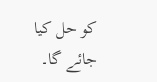کو حل کیا جائے گا۔